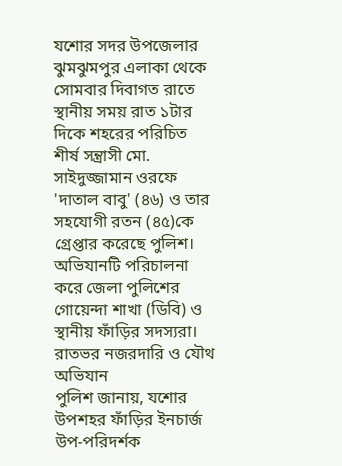যশোর সদর উপজেলার ঝুমঝুমপুর এলাকা থেকে সোমবার দিবাগত রাতে স্থানীয় সময় রাত ১টার দিকে শহরের পরিচিত শীর্ষ সন্ত্রাসী মো. সাইদুজ্জামান ওরফে 'দাতাল বাবু' (৪৬) ও তার সহযোগী রতন (৪৫)কে গ্রেপ্তার করেছে পুলিশ। অভিযানটি পরিচালনা করে জেলা পুলিশের গোয়েন্দা শাখা (ডিবি) ও স্থানীয় ফাঁড়ির সদস্যরা।
রাতভর নজরদারি ও যৌথ অভিযান
পুলিশ জানায়, যশোর উপশহর ফাঁড়ির ইনচার্জ উপ-পরিদর্শক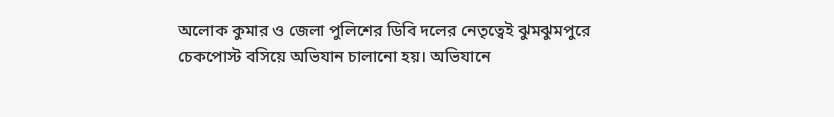অলোক কুমার ও জেলা পুলিশের ডিবি দলের নেতৃত্বেই ঝুমঝুমপুরে চেকপোস্ট বসিয়ে অভিযান চালানো হয়। অভিযানে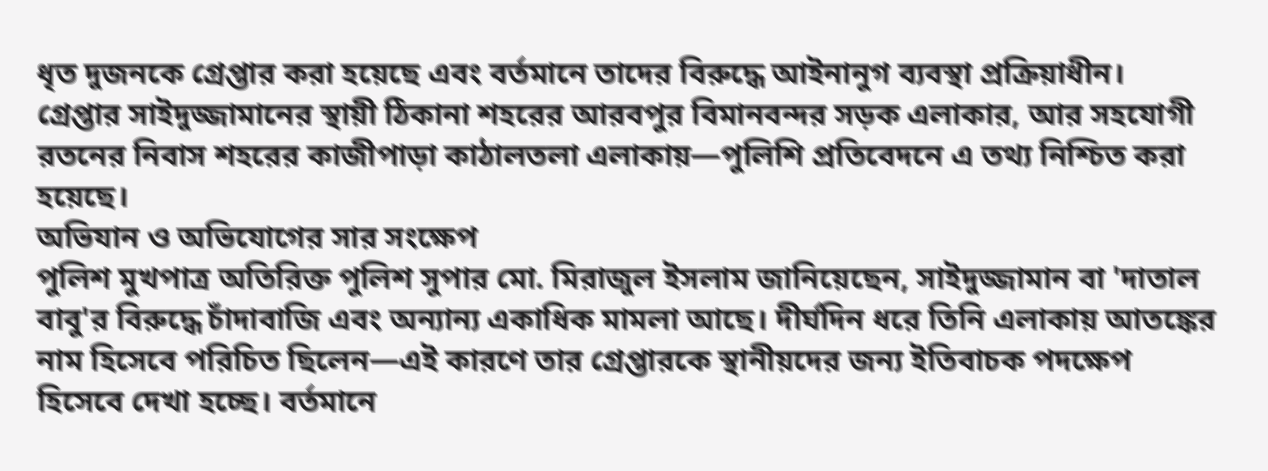ধৃত দুজনকে গ্রেপ্তার করা হয়েছে এবং বর্তমানে তাদের বিরুদ্ধে আইনানুগ ব্যবস্থা প্রক্রিয়াধীন।
গ্রেপ্তার সাইদুজ্জামানের স্থায়ী ঠিকানা শহরের আরবপুর বিমানবন্দর সড়ক এলাকার, আর সহযোগী রতনের নিবাস শহরের কাজীপাড়া কাঠালতলা এলাকায়—পুলিশি প্রতিবেদনে এ তথ্য নিশ্চিত করা হয়েছে।
অভিযান ও অভিযোগের সার সংক্ষেপ
পুলিশ মুখপাত্র অতিরিক্ত পুলিশ সুপার মো. মিরাজুল ইসলাম জানিয়েছেন, সাইদুজ্জামান বা 'দাতাল বাবু'র বিরুদ্ধে চাঁদাবাজি এবং অন্যান্য একাধিক মামলা আছে। দীর্ঘদিন ধরে তিনি এলাকায় আতঙ্কের নাম হিসেবে পরিচিত ছিলেন—এই কারণে তার গ্রেপ্তারকে স্থানীয়দের জন্য ইতিবাচক পদক্ষেপ হিসেবে দেখা হচ্ছে। বর্তমানে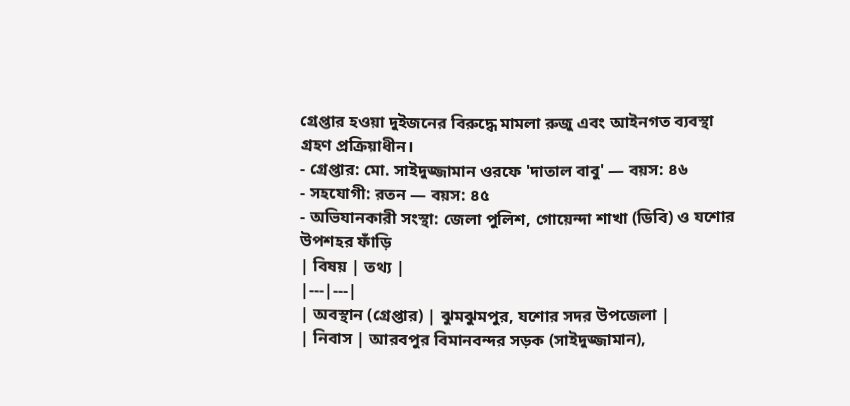গ্রেপ্তার হওয়া দুইজনের বিরুদ্ধে মামলা রুজু এবং আইনগত ব্যবস্থা গ্রহণ প্রক্রিয়াধীন।
- গ্রেপ্তার: মো. সাইদুজ্জামান ওরফে 'দাতাল বাবু' — বয়স: ৪৬
- সহযোগী: রতন — বয়স: ৪৫
- অভিযানকারী সংস্থা: জেলা পুলিশ, গোয়েন্দা শাখা (ডিবি) ও যশোর উপশহর ফাঁড়ি
| বিষয় | তথ্য |
|---|---|
| অবস্থান (গ্রেপ্তার) | ঝুমঝুমপুর, যশোর সদর উপজেলা |
| নিবাস | আরবপুর বিমানবন্দর সড়ক (সাইদুজ্জামান),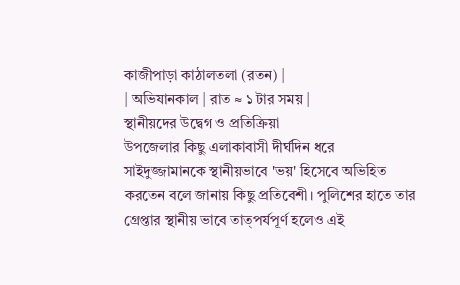কাজীপাড়া কাঠালতলা (রতন) |
| অভিযানকাল | রাত ≈ ১ টার সময় |
স্থানীয়দের উদ্বেগ ও প্রতিক্রিয়া
উপজেলার কিছু এলাকাবাসী দীর্ঘদিন ধরে সাইদুজ্জামানকে স্থানীয়ভাবে 'ভয়' হিসেবে অভিহিত করতেন বলে জানায় কিছু প্রতিবেশী। পুলিশের হাতে তার গ্রেপ্তার স্থানীয় ভাবে তাত্পর্যপূর্ণ হলেও এই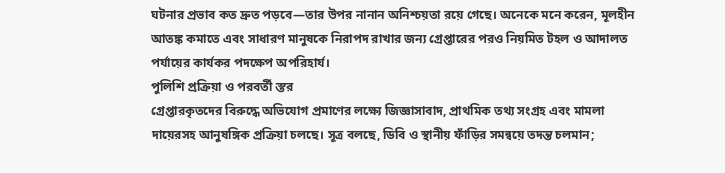ঘটনার প্রভাব কত দ্রুত পড়বে—তার উপর নানান অনিশ্চয়তা রয়ে গেছে। অনেকে মনে করেন, মূলহীন আতঙ্ক কমাতে এবং সাধারণ মানুষকে নিরাপদ রাখার জন্য গ্রেপ্তারের পরও নিয়মিত টহল ও আদালত পর্যায়ের কার্যকর পদক্ষেপ অপরিহার্য।
পুলিশি প্রক্রিয়া ও পরবর্তী স্তর
গ্রেপ্তারকৃতদের বিরুদ্ধে অভিযোগ প্রমাণের লক্ষ্যে জিজ্ঞাসাবাদ, প্রাথমিক তথ্য সংগ্রহ এবং মামলা দায়েরসহ আনুষঙ্গিক প্রক্রিয়া চলছে। সূত্র বলছে, ডিবি ও স্থানীয় ফাঁড়ির সমন্বয়ে তদন্ত চলমান;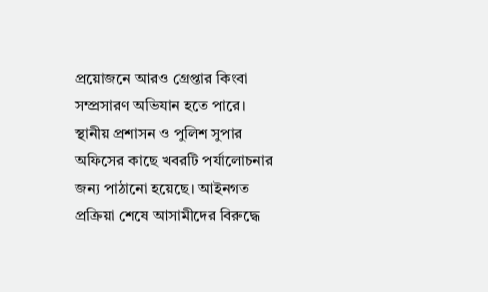প্রয়োজনে আরও গ্রেপ্তার কিংবা সম্প্রসারণ অভিযান হতে পারে।
স্থানীয় প্রশাসন ও পুলিশ সুপার অফিসের কাছে খবরটি পর্যালোচনার জন্য পাঠানো হয়েছে। আইনগত প্রক্রিয়া শেষে আসামীদের বিরুদ্ধে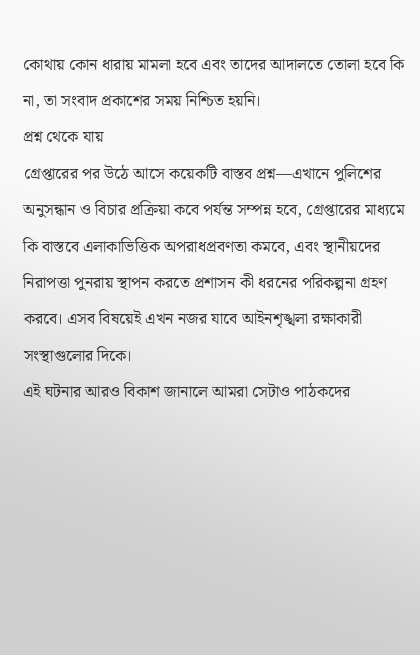কোথায় কোন ধারায় মামলা হবে এবং তাদের আদালতে তোলা হবে কি না, তা সংবাদ প্রকাশের সময় নিশ্চিত হয়নি।
প্রশ্ন থেকে যায়
গ্রেপ্তারের পর উঠে আসে কয়েকটি বাস্তব প্রশ্ন—এখানে পুলিশের অনুসন্ধান ও বিচার প্রক্রিয়া কবে পর্যন্ত সম্পন্ন হবে, গ্রেপ্তারের মাধ্যমে কি বাস্তবে এলাকাভিত্তিক অপরাধপ্রবণতা কমবে, এবং স্থানীয়দের নিরাপত্তা পুনরায় স্থাপন করতে প্রশাসন কী ধরনের পরিকল্পনা গ্রহণ করবে। এসব বিষয়েই এখন নজর যাবে আইনশৃঙ্খলা রক্ষাকারী সংস্থাগুলোর দিকে।
এই ঘটনার আরও বিকাশ জানালে আমরা সেটাও পাঠকদের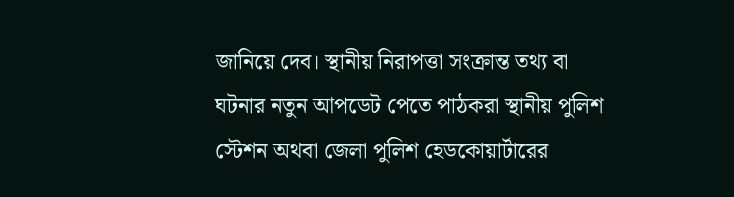জানিয়ে দেব। স্থানীয় নিরাপত্তা সংক্রান্ত তথ্য বা ঘটনার নতুন আপডেট পেতে পাঠকরা স্থানীয় পুলিশ স্টেশন অথবা জেলা পুলিশ হেডকোয়ার্টারের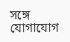সঙ্গে যোগাযোগ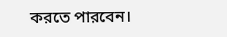করতে পারবেন।